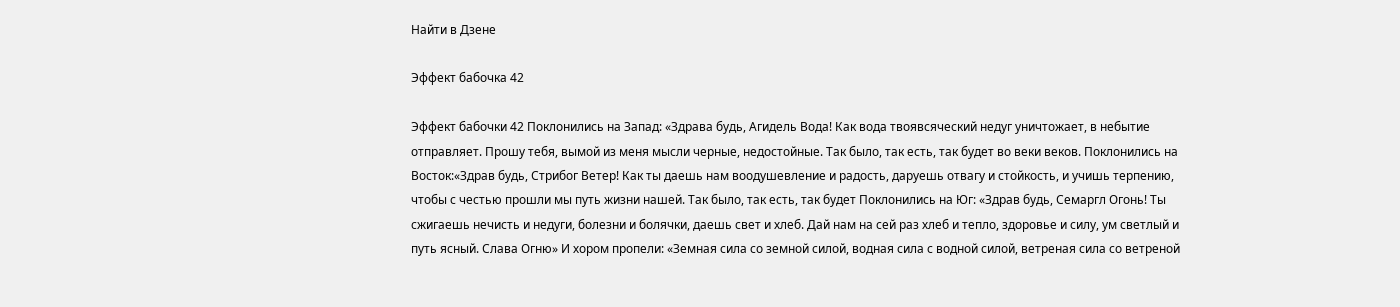Найти в Дзене

Эффект бабочка 42

Эффект бабочки 42 Поклонились на Запад: «Здрава будь, Агидель Вода! Как вода твоявсяческий недуг уничтожает, в небытие отправляет. Прошу тебя, вымой из меня мысли черные, недостойные. Так было, так есть, так будет во веки веков. Поклонились на Восток:«Здрав будь, Стрибог Ветер! Как ты даешь нам воодушевление и радость, даруешь отвагу и стойкость, и учишь терпению, чтобы с честью прошли мы путь жизни нашей. Так было, так есть, так будет Поклонились на Юг: «Здрав будь, Семаргл Огонь! Ты сжигаешь нечисть и недуги, болезни и болячки, даешь свет и хлеб. Дай нам на сей раз хлеб и тепло, здоровье и силу, ум светлый и путь ясный. Слава Огню» И хором пропели: «Земная сила со земной силой, водная сила с водной силой, ветреная сила со ветреной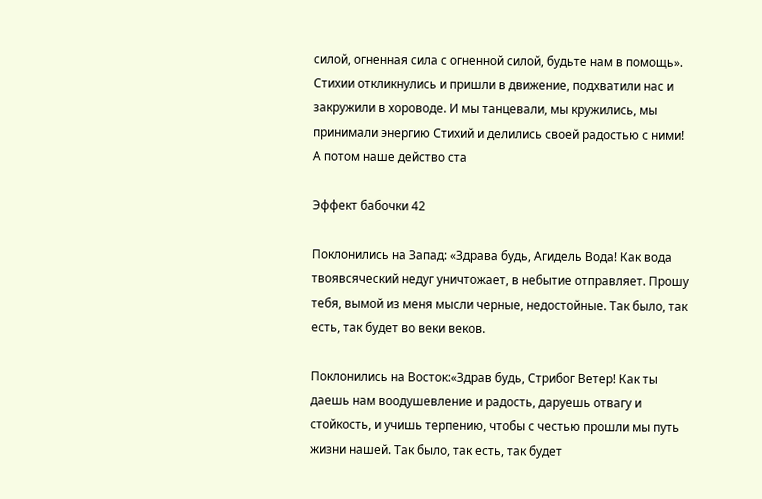силой, огненная сила с огненной силой, будьте нам в помощь». Стихии откликнулись и пришли в движение, подхватили нас и закружили в хороводе. И мы танцевали, мы кружились, мы принимали энергию Стихий и делились своей радостью с ними! А потом наше действо ста

Эффект бабочки 42

Поклонились на Запад: «Здрава будь, Агидель Вода! Как вода твоявсяческий недуг уничтожает, в небытие отправляет. Прошу тебя, вымой из меня мысли черные, недостойные. Так было, так есть, так будет во веки веков.

Поклонились на Восток:«Здрав будь, Стрибог Ветер! Как ты даешь нам воодушевление и радость, даруешь отвагу и стойкость, и учишь терпению, чтобы с честью прошли мы путь жизни нашей. Так было, так есть, так будет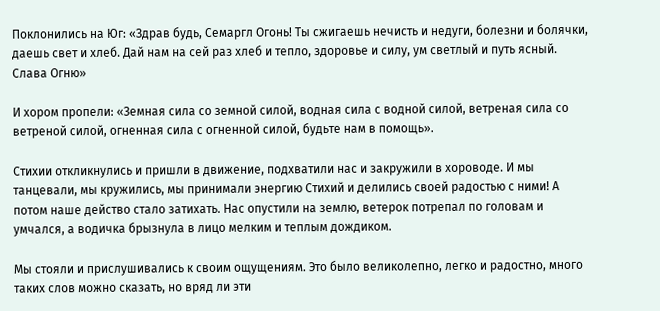Поклонились на Юг: «Здрав будь, Семаргл Огонь! Ты сжигаешь нечисть и недуги, болезни и болячки, даешь свет и хлеб. Дай нам на сей раз хлеб и тепло, здоровье и силу, ум светлый и путь ясный. Слава Огню»

И хором пропели: «Земная сила со земной силой, водная сила с водной силой, ветреная сила со ветреной силой, огненная сила с огненной силой, будьте нам в помощь».

Стихии откликнулись и пришли в движение, подхватили нас и закружили в хороводе. И мы танцевали, мы кружились, мы принимали энергию Стихий и делились своей радостью с ними! А потом наше действо стало затихать. Нас опустили на землю, ветерок потрепал по головам и умчался, а водичка брызнула в лицо мелким и теплым дождиком.

Мы стояли и прислушивались к своим ощущениям. Это было великолепно, легко и радостно, много таких слов можно сказать, но вряд ли эти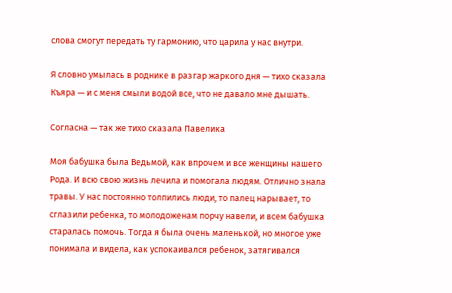слова смогут передать ту гармонию, что царила у нас внутри.

Я словно умылась в роднике в разгар жаркого дня — тихо сказала Къяра — и с меня смыли водой все, что не давало мне дышать.

Согласна — так же тихо сказала Павелика

Моя бабушка была Ведьмой, как впрочем и все женщины нашего Рода. И всю свою жизнь лечила и помогала людям. Отлично знала травы. У нас постоянно толпились люди, то палец нарывает, то сглазили ребенка, то молодоженам порчу навели, и всем бабушка старалась помочь. Тогда я была очень маленькой, но многое уже понимала и видела, как успокаивался ребенок, затягивался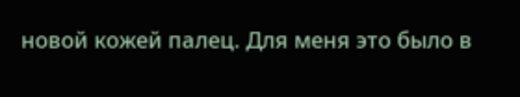новой кожей палец. Для меня это было в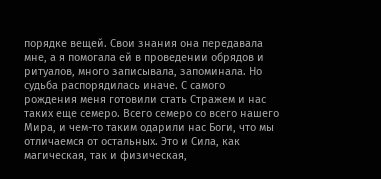порядке вещей. Свои знания она передавала мне, а я помогала ей в проведении обрядов и ритуалов, много записывала, запоминала. Но судьба распорядилась иначе. С самого рождения меня готовили стать Стражем и нас таких еще семеро. Всего семеро со всего нашего Мира, и чем-то таким одарили нас Боги, что мы отличаемся от остальных. Это и Сила, как магическая, так и физическая,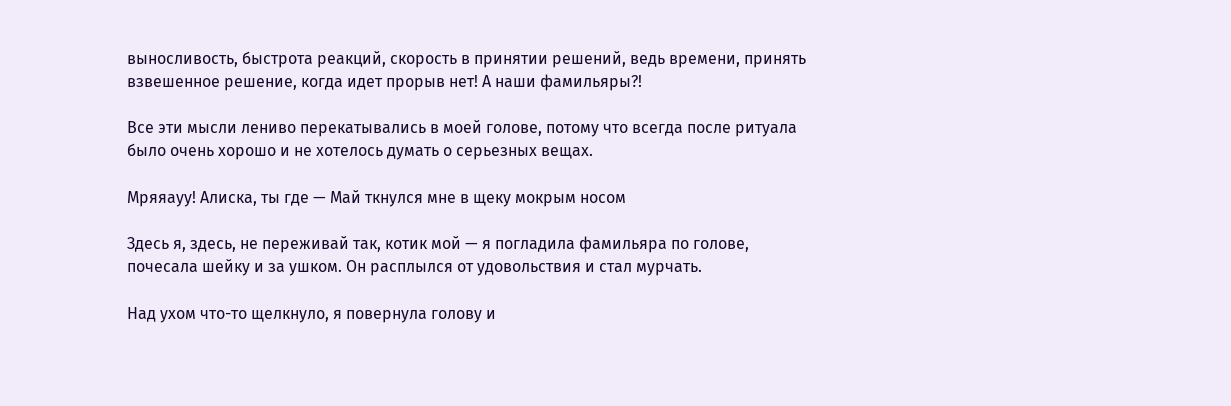выносливость, быстрота реакций, скорость в принятии решений, ведь времени, принять взвешенное решение, когда идет прорыв нет! А наши фамильяры?!

Все эти мысли лениво перекатывались в моей голове, потому что всегда после ритуала было очень хорошо и не хотелось думать о серьезных вещах.

Мряяауу! Алиска, ты где — Май ткнулся мне в щеку мокрым носом

Здесь я, здесь, не переживай так, котик мой — я погладила фамильяра по голове, почесала шейку и за ушком. Он расплылся от удовольствия и стал мурчать.

Над ухом что-то щелкнуло, я повернула голову и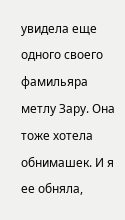увидела еще одного своего фамильяра метлу Зару. Она тоже хотела обнимашек. И я ее обняла,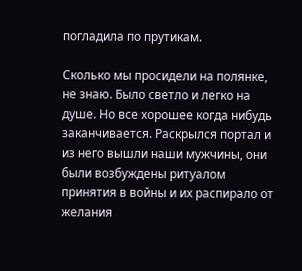погладила по прутикам.

Сколько мы просидели на полянке, не знаю. Было светло и легко на душе. Но все хорошее когда нибудь заканчивается. Раскрылся портал и из него вышли наши мужчины, они были возбуждены ритуалом принятия в войны и их распирало от желания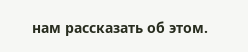нам рассказать об этом.